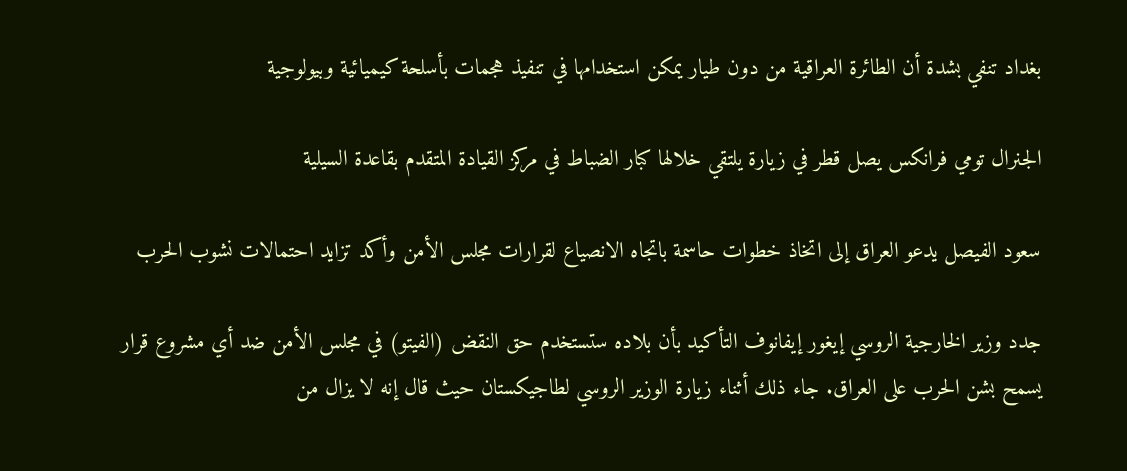بغداد تنفي بشدة أن الطائرة العراقية من دون طيار يمكن استخدامها في تنفيذ هجمات بأسلحة كيميائية وبيولوجية

الجنرال تومي فرانكس يصل قطر في زيارة يلتقي خلالها كبار الضباط في مركز القيادة المتقدم بقاعدة السيلية

سعود الفيصل يدعو العراق إلى اتخاذ خطوات حاسمة باتجاه الانصياع لقرارات مجلس الأمن وأكد تزايد احتمالات نشوب الحرب

جدد وزير الخارجية الروسي إيغور إيفانوف التأكيد بأن بلاده ستستخدم حق النقض (الفيتو) في مجلس الأمن ضد أي مشروع قرار يسمح بشن الحرب على العراق. جاء ذلك أثناء زيارة الوزير الروسي لطاجيكستان حيث قال إنه لا يزال من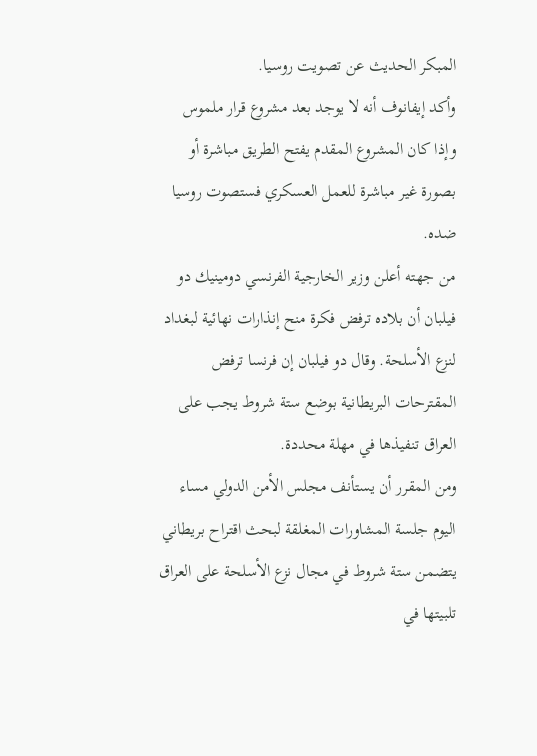المبكر الحديث عن تصويت روسيا.
وأكد إيفانوف أنه لا يوجد بعد مشروع قرار ملموس وإذا كان المشروع المقدم يفتح الطريق مباشرة أو بصورة غير مباشرة للعمل العسكري فستصوت روسيا ضده.
من جهته أعلن وزير الخارجية الفرنسي دومينيك دو فيلبان أن بلاده ترفض فكرة منح إنذارات نهائية لبغداد لنزع الأسلحة. وقال دو فيلبان إن فرنسا ترفض المقترحات البريطانية بوضع ستة شروط يجب على العراق تنفيذها في مهلة محددة.
ومن المقرر أن يستأنف مجلس الأمن الدولي مساء اليوم جلسة المشاورات المغلقة لبحث اقتراح بريطاني يتضمن ستة شروط في مجال نزع الأسلحة على العراق تلبيتها في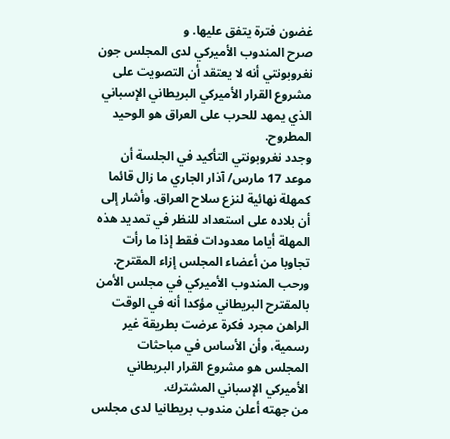غضون فترة يتفق عليها. و
صرح المندوب الأميركي لدى المجلس جون نغروبونتي أنه لا يعتقد أن التصويت على مشروع القرار الأميركي البريطاني الإسباني الذي يمهد للحرب على العراق هو الوحيد المطروح.
وجدد نغروبونتي التأكيد في الجلسة أن موعد 17 مارس/ آذار الجاري ما زال قائما كمهلة نهائية لنزع سلاح العراق. وأشار إلى أن بلاده على استعداد للنظر في تمديد هذه المهلة أياما معدودات فقط إذا ما رأت تجاوبا من أعضاء المجلس إزاء المقترح.
ورحب المندوب الأميركي في مجلس الأمن بالمقترح البريطاني مؤكدا أنه في الوقت الراهن مجرد فكرة عرضت بطريقة غير رسمية، وأن الأساس في مباحثات المجلس هو مشروع القرار البريطاني الأميركي الإسباني المشترك.
من جهته أعلن مندوب بريطانيا لدى مجلس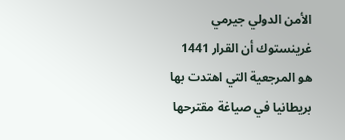الأمن الدولي جيرمي غرينستوك أن القرار 1441 هو المرجعية التي اهتدت بها بريطانيا في صياغة مقترحها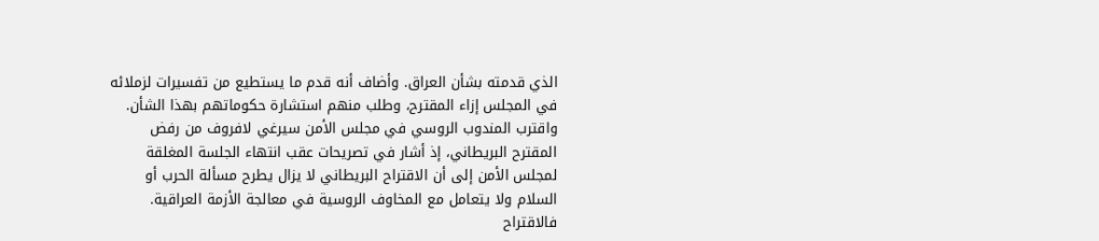الذي قدمته بشأن العراق. وأضاف أنه قدم ما يستطيع من تفسيرات لزملائه في المجلس إزاء المقترح، وطلب منهم استشارة حكوماتهم بهذا الشأن.
واقترب المندوب الروسي في مجلس الأمن سيرغي لافروف من رفض المقترح البريطاني، إذ أشار في تصريحات عقب انتهاء الجلسة المغلقة لمجلس الأمن إلى أن الاقتراح البريطاني لا يزال يطرح مسألة الحرب أو السلام ولا يتعامل مع المخاوف الروسية في معالجة الأزمة العراقية. فالاقتراح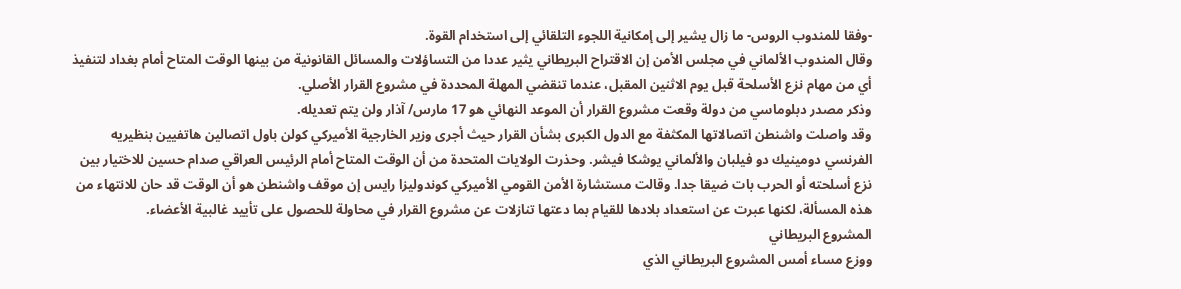-وفقا للمندوب الروس- ما زال يشير إلى إمكانية اللجوء التلقائي إلى استخدام القوة.
وقال المندوب الألماني في مجلس الأمن إن الاقتراح البريطاني يثير عددا من التساؤلات والمسائل القانونية من بينها الوقت المتاح أمام بغداد لتنفيذ أي من مهام نزع الأسلحة قبل يوم الاثنين المقبل، عندما تنقضي المهلة المحددة في مشروع القرار الأصلي.
وذكر مصدر دبلوماسي من دولة وقعت مشروع القرار أن الموعد النهائي هو 17 مارس/ آذار ولن يتم تعديله.
وقد واصلت واشنطن اتصالاتها المكثفة مع الدول الكبرى بشأن القرار حيث أجرى وزير الخارجية الأميركي كولن باول اتصالين هاتفيين بنظيريه الفرنسي دومينيك دو فيلبان والألماني يوشكا فيشر. وحذرت الولايات المتحدة من أن الوقت المتاح أمام الرئيس العراقي صدام حسين للاختيار بين نزع أسلحته أو الحرب بات ضيقا جدا. وقالت مستشارة الأمن القومي الأميركي كوندوليزا رايس إن موقف واشنطن هو أن الوقت قد حان للانتهاء من هذه المسألة، لكنها عبرت عن استعداد بلادها للقيام بما دعتها تنازلات عن مشروع القرار في محاولة للحصول على تأييد غالبية الأعضاء.
المشروع البريطاني
ووزع مساء أمس المشروع البريطاني الذي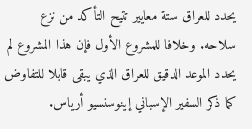يحدد للعراق ستة معايير تتيح التأكد من نزع سلاحه. وخلافا للمشروع الأول فإن هذا المشروع لم يحدد الموعد الدقيق للعراق الذي يبقى قابلا للتفاوض كما ذكر السفير الإسباني إينوسنسيو أرياس.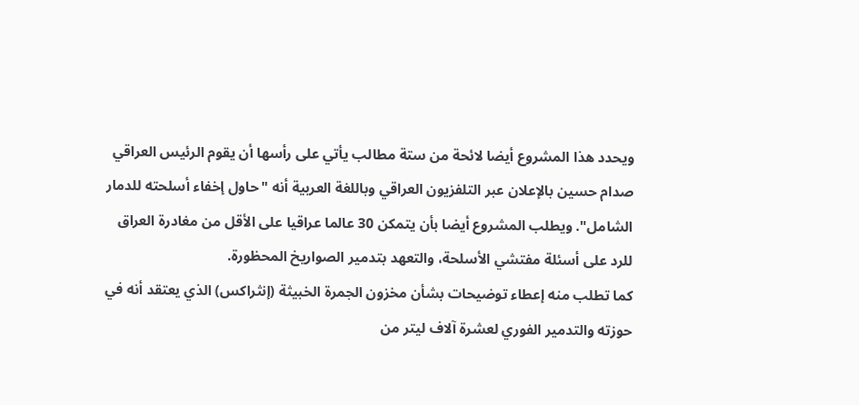ويحدد هذا المشروع أيضا لائحة من ستة مطالب يأتي على رأسها أن يقوم الرئيس العراقي صدام حسين بالإعلان عبر التلفزيون العراقي وباللغة العربية أنه "حاول إخفاء أسلحته للدمار الشامل". ويطلب المشروع أيضا بأن يتمكن 30 عالما عراقيا على الأقل من مغادرة العراق للرد على أسئلة مفتشي الأسلحة، والتعهد بتدمير الصواريخ المحظورة.
كما تطلب منه إعطاء توضيحات بشأن مخزون الجمرة الخبيثة (إنثراكس) الذي يعتقد أنه في حوزته والتدمير الفوري لعشرة آلاف ليتر من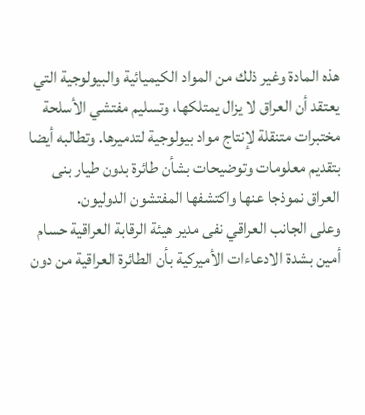هذه المادة وغير ذلك من المواد الكيميائية والبيولوجية التي يعتقد أن العراق لا يزال يمتلكها، وتسليم مفتشي الأسلحة مختبرات متنقلة لإنتاج مواد بيولوجية لتدميرها. وتطالبه أيضا بتقديم معلومات وتوضيحات بشأن طائرة بدون طيار بنى العراق نموذجا عنها واكتشفها المفتشون الدوليون.
وعلى الجانب العراقي نفى مدير هيئة الرقابة العراقية حسام أمين بشدة الادعاءات الأميركية بأن الطائرة العراقية من دون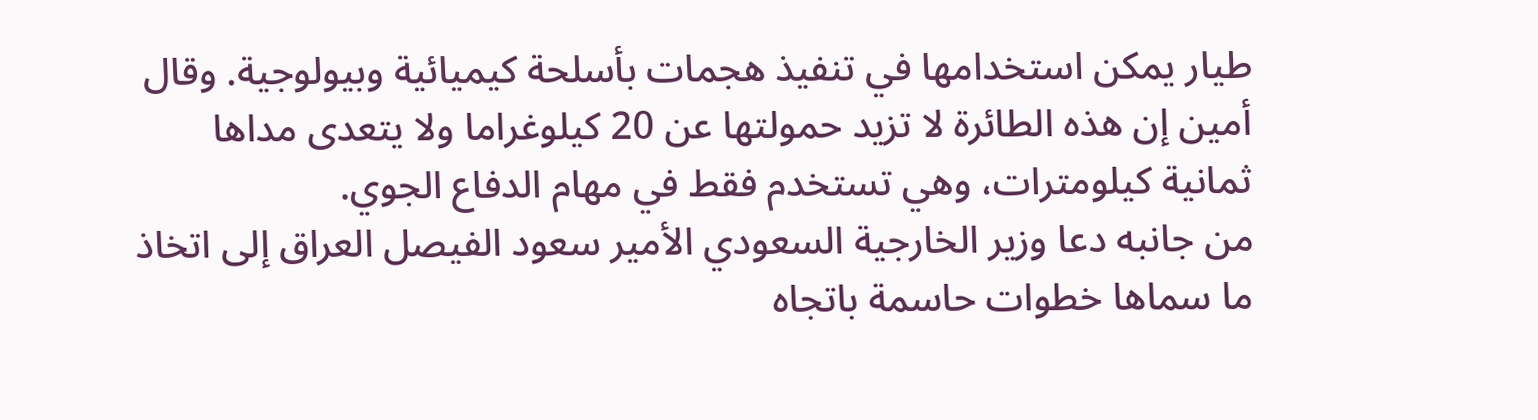طيار يمكن استخدامها في تنفيذ هجمات بأسلحة كيميائية وبيولوجية. وقال أمين إن هذه الطائرة لا تزيد حمولتها عن 20 كيلوغراما ولا يتعدى مداها ثمانية كيلومترات، وهي تستخدم فقط في مهام الدفاع الجوي.
من جانبه دعا وزير الخارجية السعودي الأمير سعود الفيصل العراق إلى اتخاذ ما سماها خطوات حاسمة باتجاه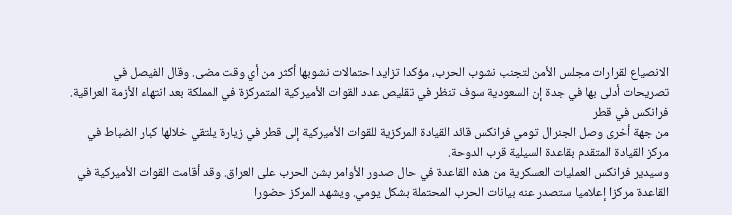الانصياع لقرارات مجلس الأمن لتجنب نشوب الحرب، مؤكدا تزايد احتمالات نشوبها أكثر من أي وقت مضى. وقال الفيصل في تصريحات أدلى بها في جدة إن السعودية سوف تنظر في تقليص عدد القوات الأميركية المتمركزة في المملكة بعد انتهاء الأزمة العراقية.
فرانكس في قطر
من جهة أخرى وصل الجنرال تومي فرانكس قائد القيادة المركزية للقوات الأميركية إلى قطر في زيارة يلتقي خلالها كبار الضباط في مركز القيادة المتقدم بقاعدة السيلية قرب الدوحة.
وسيدير فرانكس العمليات العسكرية من هذه القاعدة في حال صدور الأوامر بشن الحرب على العراق. وقد أقامت القوات الأميركية في القاعدة مركزا إعلاميا ستصدر عنه بيانات الحرب المحتملة بشكل يومي. ويشهد المركز حضورا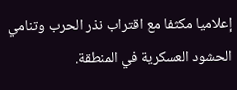إعلاميا مكثفا مع اقتراب نذر الحرب وتنامي الحشود العسكرية في المنطقة.